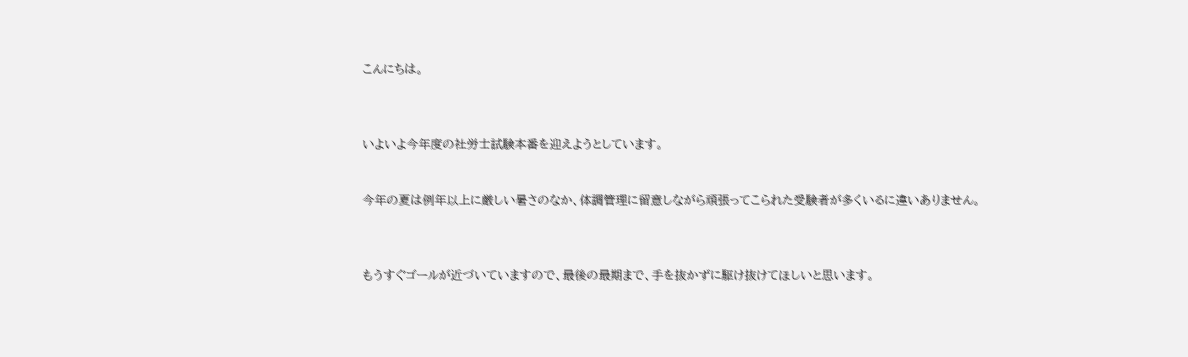こんにちは。



いよいよ今年度の社労士試験本番を迎えようとしています。


今年の夏は例年以上に厳しい暑さのなか、体調管理に留意しながら頑張ってこられた受験者が多くいるに違いありません。



もうすぐゴールが近づいていますので、最後の最期まで、手を抜かずに駆け抜けてほしいと思います。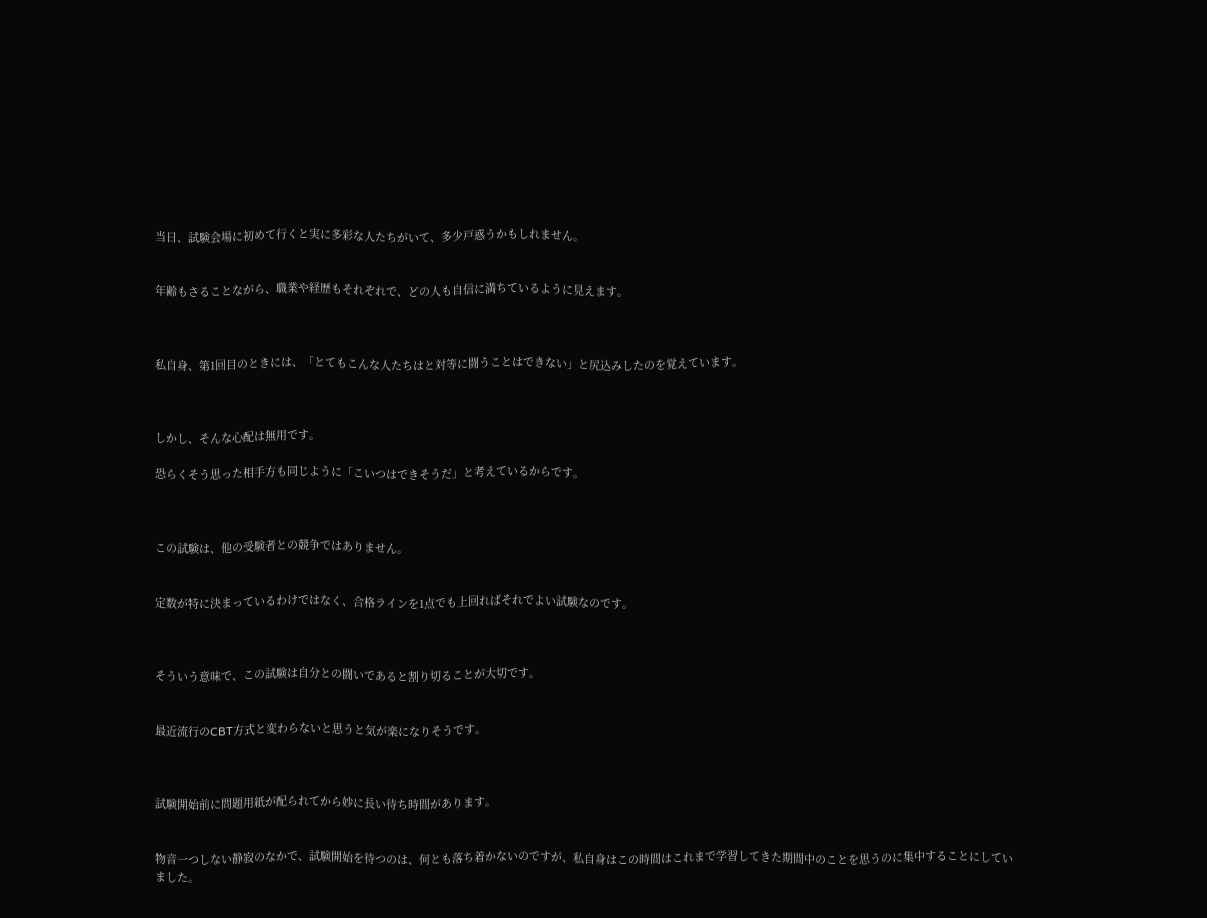当日、試験会場に初めて行くと実に多彩な人たちがいて、多少戸惑うかもしれません。


年齢もさることながら、職業や経歴もそれぞれで、どの人も自信に満ちているように見えます。



私自身、第1回目のときには、「とてもこんな人たちはと対等に闘うことはできない」と尻込みしたのを覚えています。



しかし、そんな心配は無用です。

恐らくそう思った相手方も同じように「こいつはできそうだ」と考えているからです。



この試験は、他の受験者との競争ではありません。


定数が特に決まっているわけではなく、合格ラインを1点でも上回ればそれでよい試験なのです。



そういう意味で、この試験は自分との闘いであると割り切ることが大切です。


最近流行のCBT方式と変わらないと思うと気が楽になりそうです。



試験開始前に問題用紙が配られてから妙に長い待ち時間があります。


物音一つしない静寂のなかで、試験開始を待つのは、何とも落ち着かないのですが、私自身はこの時間はこれまで学習してきた期間中のことを思うのに集中することにしていました。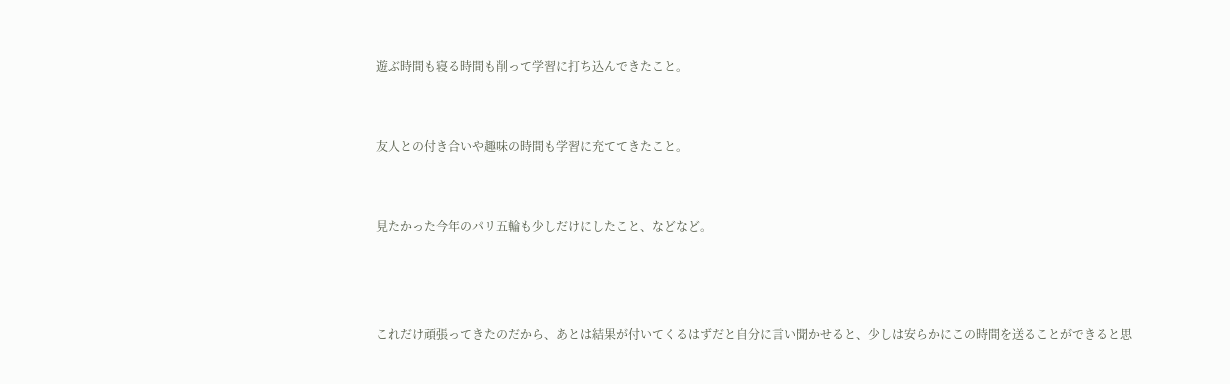遊ぶ時間も寝る時間も削って学習に打ち込んできたこと。


友人との付き合いや趣味の時間も学習に充ててきたこと。


見たかった今年のパリ五輪も少しだけにしたこと、などなど。



これだけ頑張ってきたのだから、あとは結果が付いてくるはずだと自分に言い聞かせると、少しは安らかにこの時間を送ることができると思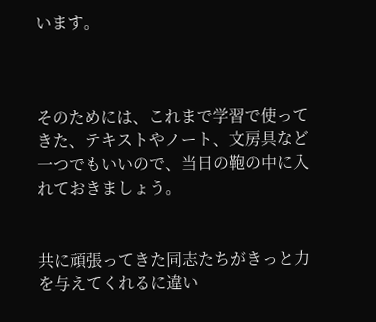います。



そのためには、これまで学習で使ってきた、テキストやノート、文房具など一つでもいいので、当日の鞄の中に入れておきましょう。


共に頑張ってきた同志たちがきっと力を与えてくれるに違い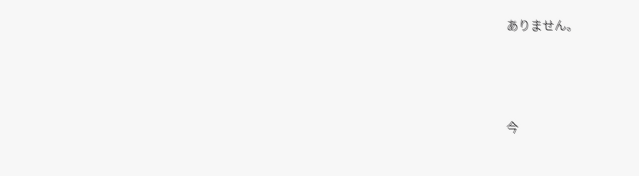ありません。



今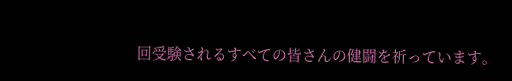回受験されるすべての皆さんの健闘を祈っています。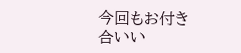今回もお付き合いい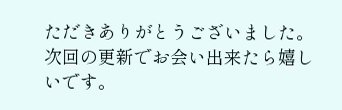ただきありがとうございました。次回の更新でお会い出来たら嬉しいです。